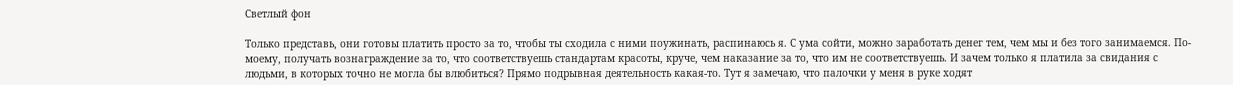Светлый фон

Только представь, они готовы платить просто за то, чтобы ты сходила с ними поужинать, распинаюсь я. С ума сойти, можно заработать денег тем, чем мы и без того занимаемся. По-моему, получать вознаграждение за то, что соответствуешь стандартам красоты, круче, чем наказание за то, что им не соответствуешь. И зачем только я платила за свидания с людьми, в которых точно не могла бы влюбиться? Прямо подрывная деятельность какая-то. Тут я замечаю, что палочки у меня в руке ходят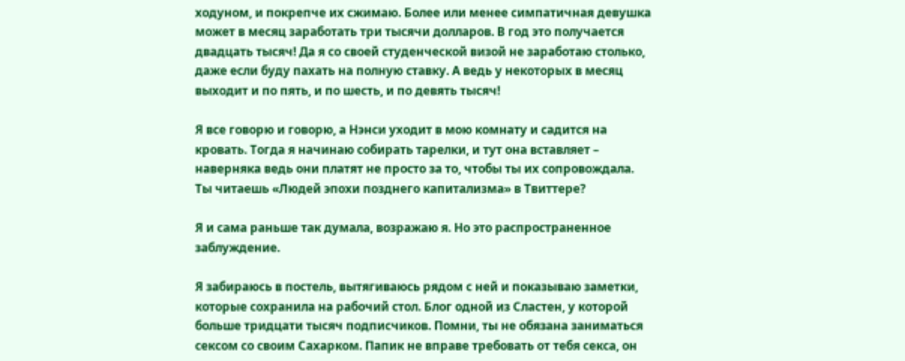ходуном, и покрепче их сжимаю. Более или менее симпатичная девушка может в месяц заработать три тысячи долларов. В год это получается двадцать тысяч! Да я со своей студенческой визой не заработаю столько, даже если буду пахать на полную ставку. А ведь у некоторых в месяц выходит и по пять, и по шесть, и по девять тысяч!

Я все говорю и говорю, а Нэнси уходит в мою комнату и садится на кровать. Тогда я начинаю собирать тарелки, и тут она вставляет – наверняка ведь они платят не просто за то, чтобы ты их сопровождала. Ты читаешь «Людей эпохи позднего капитализма» в Твиттере?

Я и сама раньше так думала, возражаю я. Но это распространенное заблуждение.

Я забираюсь в постель, вытягиваюсь рядом с ней и показываю заметки, которые сохранила на рабочий стол. Блог одной из Сластен, у которой больше тридцати тысяч подписчиков. Помни, ты не обязана заниматься сексом со своим Сахарком. Папик не вправе требовать от тебя секса, он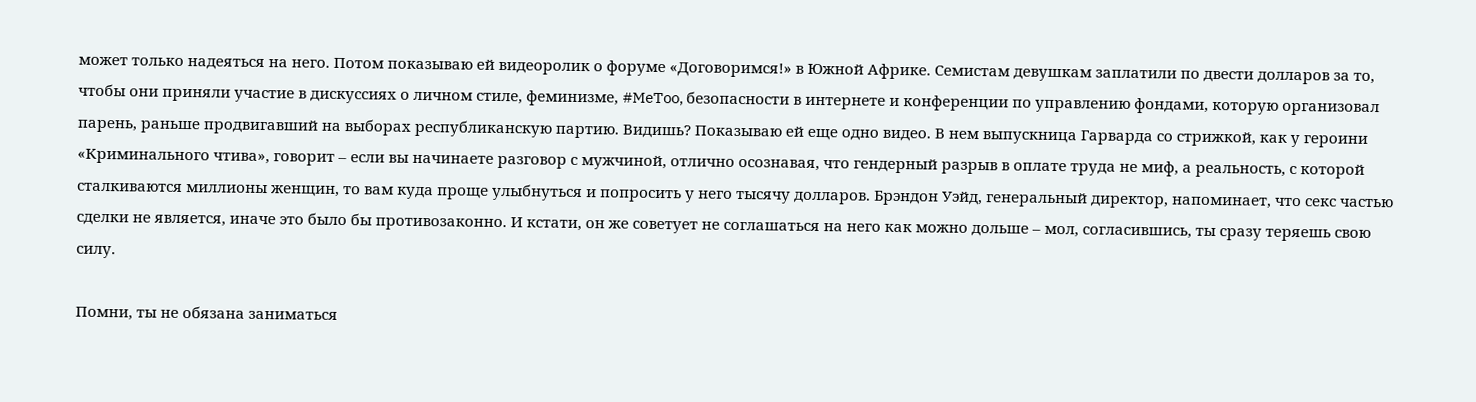может только надеяться на него. Потом показываю ей видеоролик о форуме «Договоримся!» в Южной Африке. Семистам девушкам заплатили по двести долларов за то, чтобы они приняли участие в дискуссиях о личном стиле, феминизме, #MeToo, безопасности в интернете и конференции по управлению фондами, которую организовал парень, раньше продвигавший на выборах республиканскую партию. Видишь? Показываю ей еще одно видео. В нем выпускница Гарварда со стрижкой, как у героини «Криминального чтива», говорит – если вы начинаете разговор с мужчиной, отлично осознавая, что гендерный разрыв в оплате труда не миф, а реальность, с которой сталкиваются миллионы женщин, то вам куда проще улыбнуться и попросить у него тысячу долларов. Брэндон Уэйд, генеральный директор, напоминает, что секс частью сделки не является, иначе это было бы противозаконно. И кстати, он же советует не соглашаться на него как можно дольше – мол, согласившись, ты сразу теряешь свою силу.

Помни, ты не обязана заниматься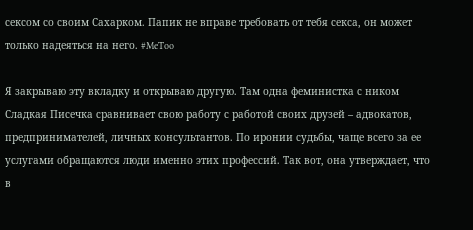сексом со своим Сахарком. Папик не вправе требовать от тебя секса, он может только надеяться на него. #MeToo

Я закрываю эту вкладку и открываю другую. Там одна феминистка с ником Сладкая Писечка сравнивает свою работу с работой своих друзей – адвокатов, предпринимателей, личных консультантов. По иронии судьбы, чаще всего за ее услугами обращаются люди именно этих профессий. Так вот, она утверждает, что в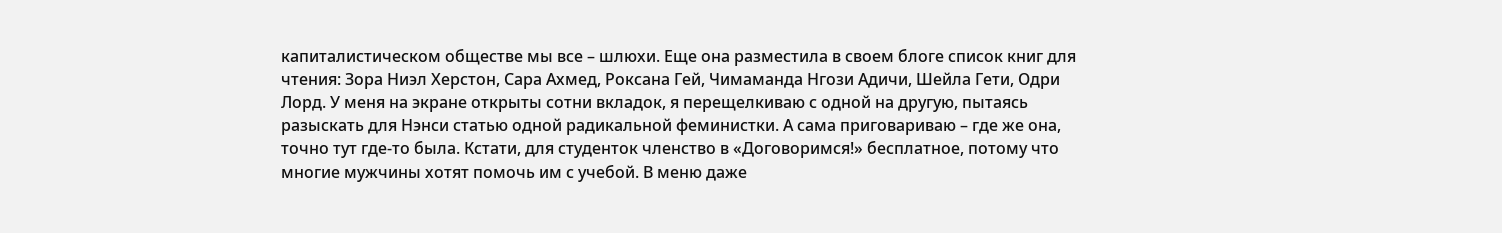капиталистическом обществе мы все – шлюхи. Еще она разместила в своем блоге список книг для чтения: Зора Ниэл Херстон, Сара Ахмед, Роксана Гей, Чимаманда Нгози Адичи, Шейла Гети, Одри Лорд. У меня на экране открыты сотни вкладок, я перещелкиваю с одной на другую, пытаясь разыскать для Нэнси статью одной радикальной феминистки. А сама приговариваю – где же она, точно тут где-то была. Кстати, для студенток членство в «Договоримся!» бесплатное, потому что многие мужчины хотят помочь им с учебой. В меню даже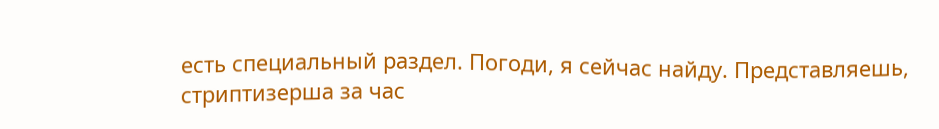есть специальный раздел. Погоди, я сейчас найду. Представляешь, стриптизерша за час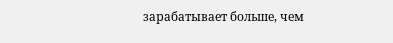зарабатывает больше, чем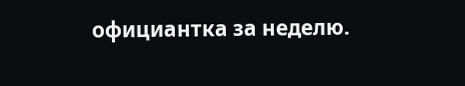официантка за неделю.